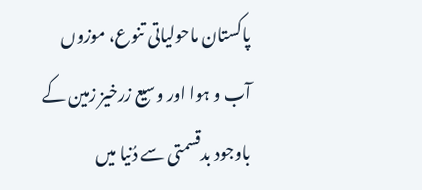پاکستان ماحولیاتی تنوع، موزوں آب و ہوا اور وسیع زرخیز زمین کے باوجود بدقسمتی سے دُنیا میں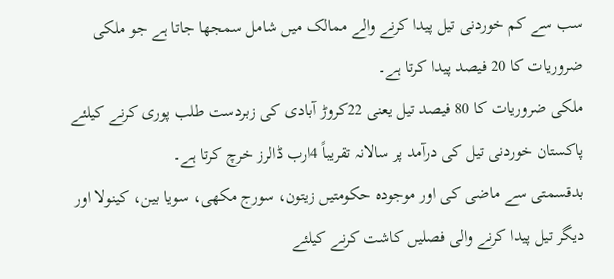سب سے کم خوردنی تیل پیدا کرنے والے ممالک میں شامل سمجھا جاتا ہے جو ملکی ضروریات کا 20 فیصد پیدا کرتا ہے۔
ملکی ضروریات کا 80 فیصد تیل یعنی 22کروڑ آبادی کی زبردست طلب پوری کرنے کیلئے پاکستان خوردنی تیل کی درآمد پر سالانہ تقریباً 4ارب ڈالرز خرچ کرتا ہے۔
بدقسمتی سے ماضی کی اور موجودہ حکومتیں زیتون، سورج مکھی، سویا بین، کینولا اور دیگر تیل پیدا کرنے والی فصلیں کاشت کرنے کیلئے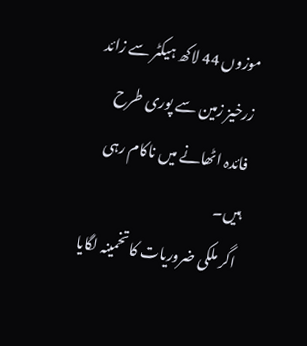موزوں 44 لاکھ ہیکٹر سے زائد زرخیز زمین سے پوری طرح فائدہ اٹھانے میں ناکام رہی ہیں۔
اگر ملکی ضروریات کا تخمینہ لگایا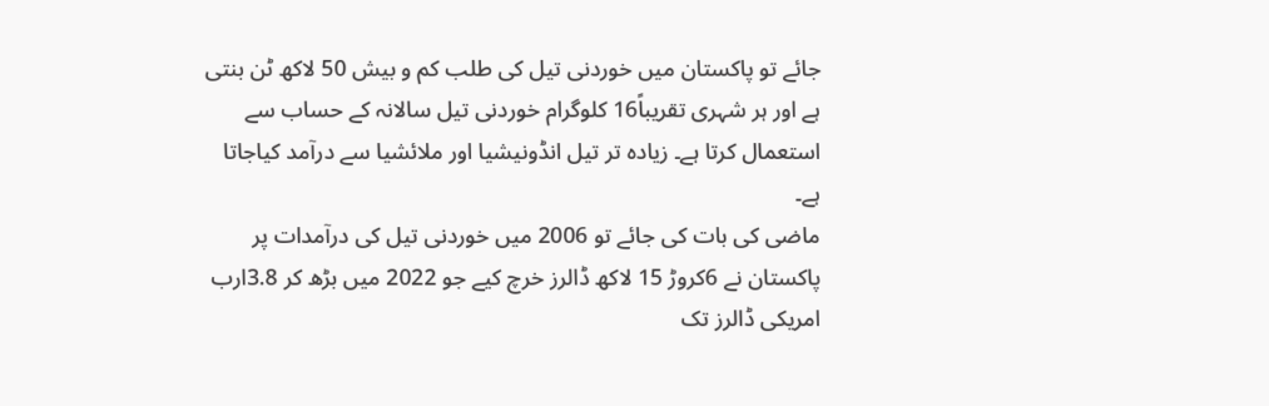جائے تو پاکستان میں خوردنی تیل کی طلب کم و بیش 50 لاکھ ٹن بنتی ہے اور ہر شہری تقریباً16 کلوگرام خوردنی تیل سالانہ کے حساب سے استعمال کرتا ہے۔ زیادہ تر تیل انڈونیشیا اور ملائشیا سے درآمد کیاجاتا ہے۔
ماضی کی بات کی جائے تو 2006 میں خوردنی تیل کی درآمدات پر پاکستان نے 6کروڑ 15 لاکھ ڈالرز خرچ کیے جو 2022 میں بڑھ کر 3.8ارب امریکی ڈالرز تک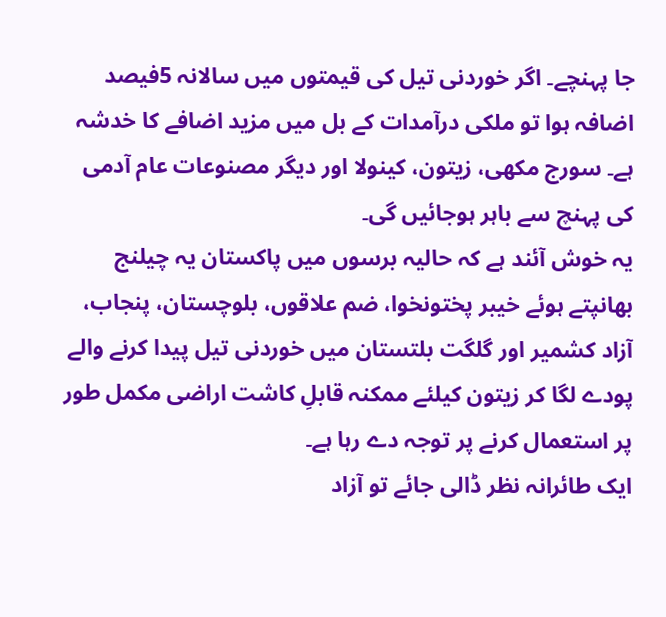جا پہنچے۔ اگر خوردنی تیل کی قیمتوں میں سالانہ 5فیصد اضافہ ہوا تو ملکی درآمدات کے بل میں مزید اضافے کا خدشہ ہے۔ سورج مکھی، زیتون، کینولا اور دیگر مصنوعات عام آدمی کی پہنچ سے باہر ہوجائیں گی۔
یہ خوش آئند ہے کہ حالیہ برسوں میں پاکستان یہ چیلنج بھانپتے ہوئے خیبر پختونخوا، ضم علاقوں، بلوچستان، پنجاب، آزاد کشمیر اور گلگت بلتستان میں خوردنی تیل پیدا کرنے والے پودے لگا کر زیتون کیلئے ممکنہ قابلِ کاشت اراضی مکمل طور پر استعمال کرنے پر توجہ دے رہا ہے۔
ایک طائرانہ نظر ڈالی جائے تو آزاد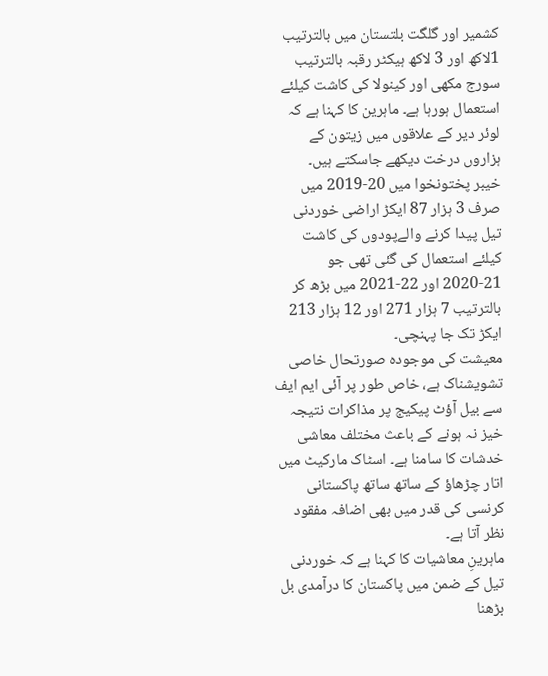کشمیر اور گلگت بلتستان میں بالترتیب 1لاکھ اور 3 لاکھ ہیکٹر رقبہ بالترتیب سورج مکھی اور کینولا کی کاشت کیلئے استعمال ہورہا ہے۔ ماہرین کا کہنا ہے کہ لوئر دیر کے علاقوں میں زیتون کے ہزاروں درخت دیکھے جاسکتے ہیں۔
خیبر پختونخوا میں 20-2019 میں صرف 3 ہزار 87 ایکڑ اراضی خوردنی تیل پیدا کرنے والےپودوں کی کاشت کیلئے استعمال کی گئی تھی جو 21-2020 اور 22-2021 میں بڑھ کر بالترتیب 7 ہزار 271 اور 12 ہزار 213 ایکڑ تک جا پہنچی۔
معیشت کی موجودہ صورتحال خاصی تشویشناک ہے، خاص طور پر آئی ایم ایف سے بیل آؤٹ پیکیج پر مذاکرات نتیجہ خیز نہ ہونے کے باعث مختلف معاشی خدشات کا سامنا ہے۔ اسٹاک مارکیٹ میں اتار چڑھاؤ کے ساتھ ساتھ پاکستانی کرنسی کی قدر میں بھی اضافہ مفقود نظر آتا ہے۔
ماہرینِ معاشیات کا کہنا ہے کہ خوردنی تیل کے ضمن میں پاکستان کا درآمدی بل بڑھنا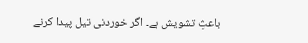باعثِ تشویش ہے۔ اگر خوردنی تیل پیدا کرنے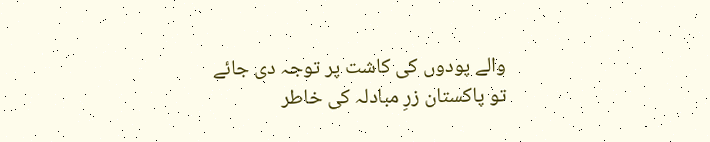والے پودوں کی کاشت پر توجہ دی جائے تو پاکستان زرِ مبادلہ کی خاطر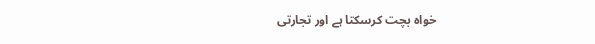خواہ بچت کرسکتا ہے اور تجارتی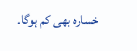خسارہ بھی کم ہوگا۔